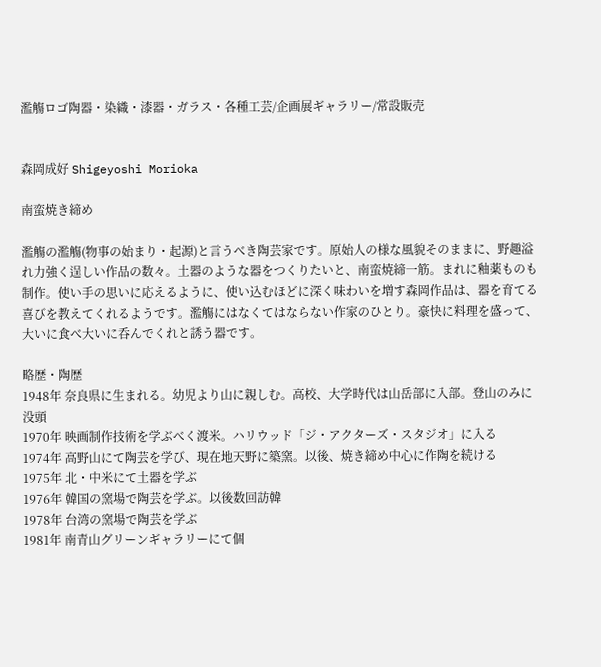濫觴ロゴ陶器・染織・漆器・ガラス・各種工芸/企画展ギャラリー/常設販売


森岡成好 Shigeyoshi Morioka

南蛮焼き締め

濫觴の濫觴(物事の始まり・起源)と言うべき陶芸家です。原始人の様な風貌そのままに、野趣溢れ力強く逞しい作品の数々。土器のような器をつくりたいと、南蛮焼締一筋。まれに釉薬ものも制作。使い手の思いに応えるように、使い込むほどに深く味わいを増す森岡作品は、器を育てる喜びを教えてくれるようです。濫觴にはなくてはならない作家のひとり。豪快に料理を盛って、大いに食べ大いに呑んでくれと誘う器です。

略歴・陶歴
1948年 奈良県に生まれる。幼児より山に親しむ。高校、大学時代は山岳部に入部。登山のみに没頭
1970年 映画制作技術を学ぶべく渡米。ハリウッド「ジ・アクターズ・スタジオ」に入る
1974年 高野山にて陶芸を学び、現在地天野に築窯。以後、焼き締め中心に作陶を続ける
1975年 北・中米にて土器を学ぶ
1976年 韓国の窯場で陶芸を学ぶ。以後数回訪韓
1978年 台湾の窯場で陶芸を学ぶ
1981年 南青山グリーンギャラリーにて個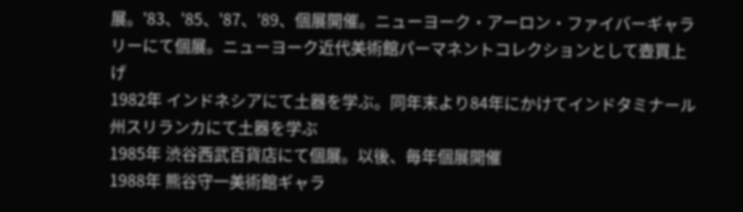展。'83、'85、'87、'89、個展開催。ニューヨーク・アーロン・ファイバーギャラリーにて個展。ニューヨーク近代美術館パーマネントコレクションとして壺買上げ
1982年 インドネシアにて土器を学ぶ。同年末より84年にかけてインドタミナール州スリランカにて土器を学ぶ
1985年 渋谷西武百貨店にて個展。以後、毎年個展開催
1988年 熊谷守一美術館ギャラ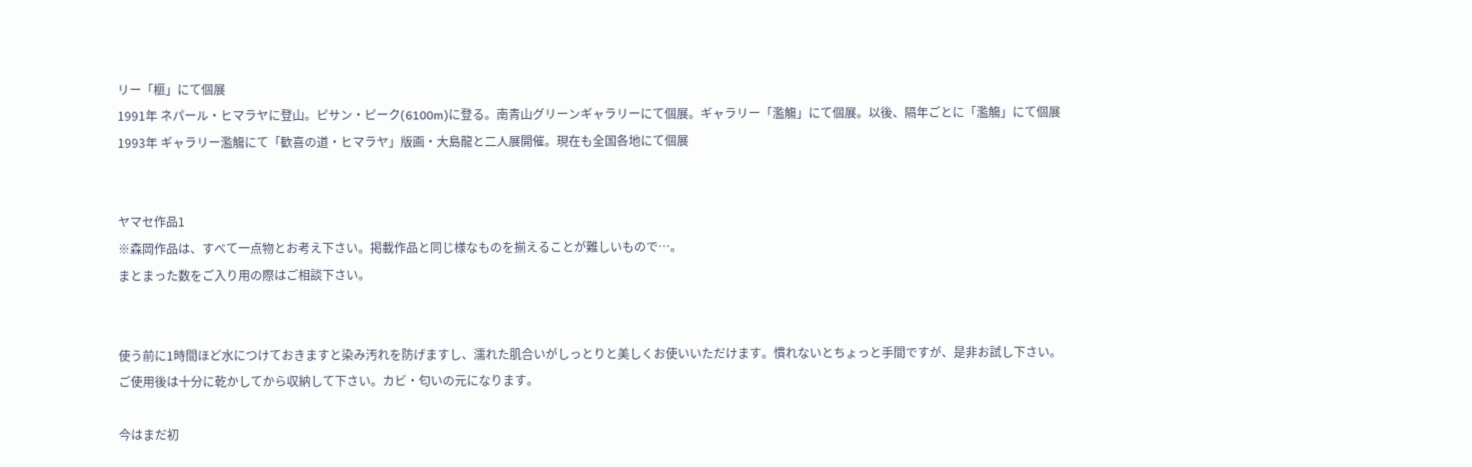リー「榧」にて個展
1991年 ネパール・ヒマラヤに登山。ピサン・ピーク(6100m)に登る。南青山グリーンギャラリーにて個展。ギャラリー「濫觴」にて個展。以後、隔年ごとに「濫觴」にて個展
1993年 ギャラリー濫觴にて「歓喜の道・ヒマラヤ」版画・大島龍と二人展開催。現在も全国各地にて個展


ヤマセ作品1
※森岡作品は、すべて一点物とお考え下さい。掲載作品と同じ様なものを揃えることが難しいもので…。
まとまった数をご入り用の際はご相談下さい。


使う前に1時間ほど水につけておきますと染み汚れを防げますし、濡れた肌合いがしっとりと美しくお使いいただけます。慣れないとちょっと手間ですが、是非お試し下さい。
ご使用後は十分に乾かしてから収納して下さい。カビ・匂いの元になります。

今はまだ初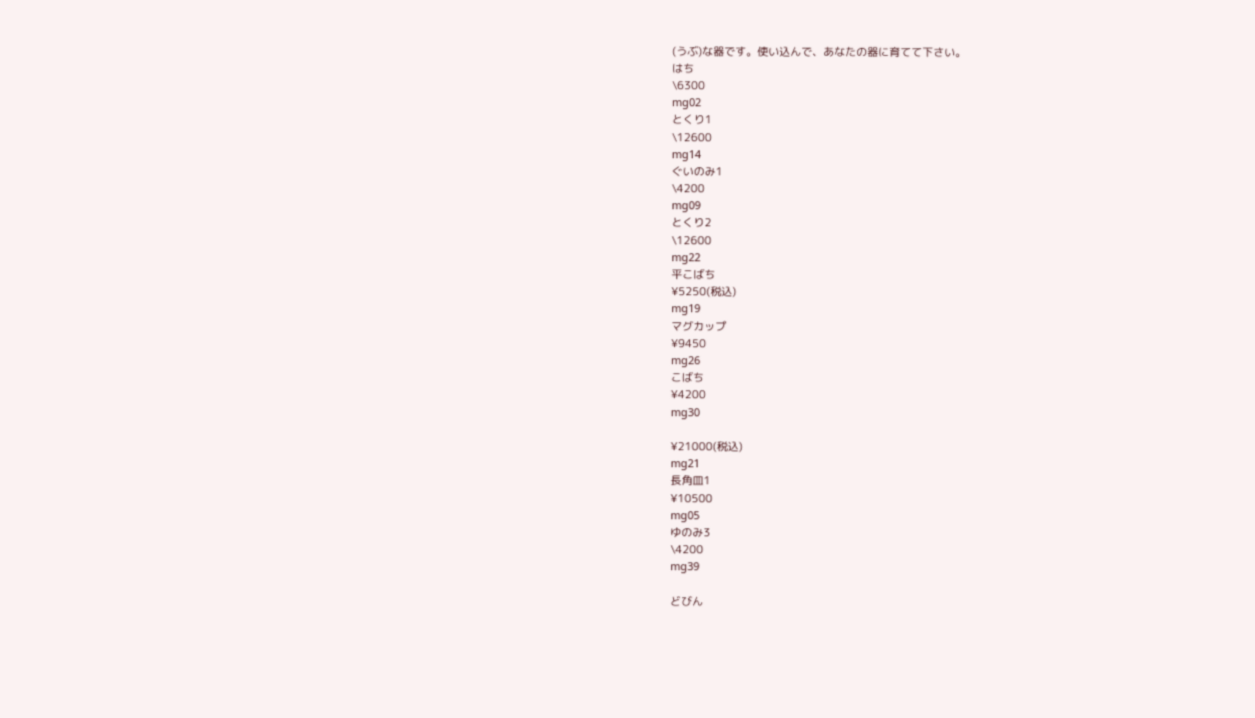(うぶ)な器です。使い込んで、あなたの器に育てて下さい。
はち
\6300
mg02
とくり1
\12600
mg14
ぐいのみ1
\4200
mg09
とくり2
\12600
mg22
平こばち
¥5250(税込)
mg19
マグカップ
¥9450
mg26
こばち
¥4200
mg30

¥21000(税込)
mg21
長角皿1
¥10500
mg05
ゆのみ3
\4200
mg39

どびん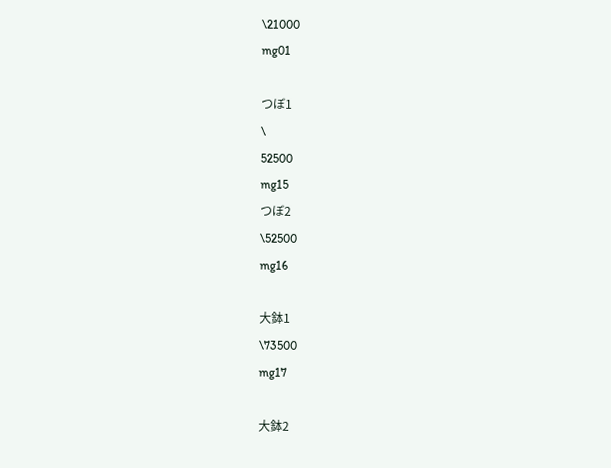\21000
mg01

つぼ1
\
52500
mg15
つぼ2
\52500
mg16

大鉢1
\73500
mg17

大鉢2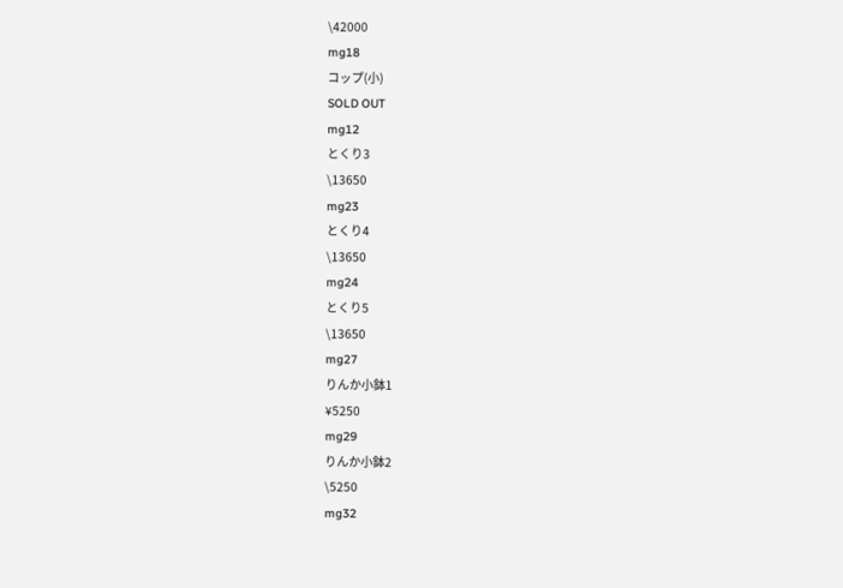\42000
mg18
コップ(小)
SOLD OUT
mg12
とくり3
\13650
mg23
とくり4
\13650
mg24
とくり5
\13650
mg27
りんか小鉢1
¥5250
mg29
りんか小鉢2
\5250
mg32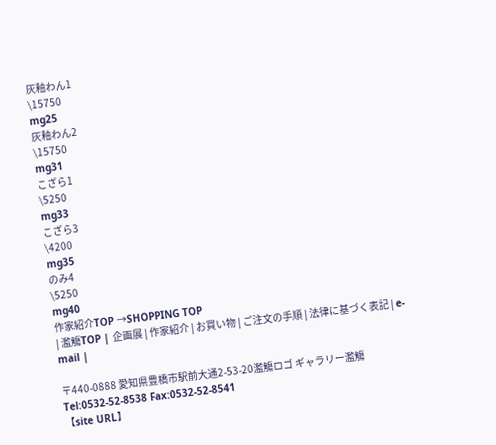灰釉わん1
\15750
mg25
灰釉わん2
\15750
mg31
こざら1
\5250
mg33
こざら3
\4200
mg35
のみ4
\5250
mg40
作家紹介TOP →SHOPPING TOP
| 濫觴TOP | 企画展 | 作家紹介 | お買い物 | ご注文の手順 | 法律に基づく表記 | e-mail |

〒440-0888 愛知県豊橋市駅前大通2-53-20濫觴ロゴ ギャラリー濫觴 Tel:0532-52-8538 Fax:0532-52-8541
【site URL】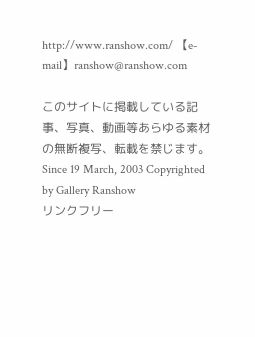http://www.ranshow.com/ 【e-mail】ranshow@ranshow.com

このサイトに掲載している記事、写真、動画等あらゆる素材の無断複写、転載を禁じます。
Since 19 March, 2003 Copyrighted by Gallery Ranshow
リンクフリー